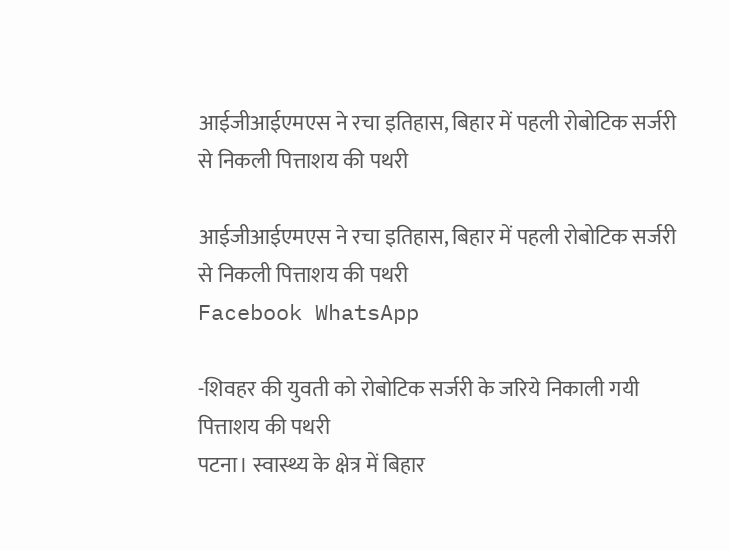आईजीआईएमएस ने रचा इतिहास, बिहार में पहली रोबोटिक सर्जरी से निकली पित्ताशय की पथरी

आईजीआईएमएस ने रचा इतिहास, बिहार में पहली रोबोटिक सर्जरी से निकली पित्ताशय की पथरी
Facebook WhatsApp

-शिवहर की युवती को रोबोटिक सर्जरी के जरिये निकाली गयी पित्ताशय की पथरी
पटना। स्वास्थ्य के क्षेत्र में बिहार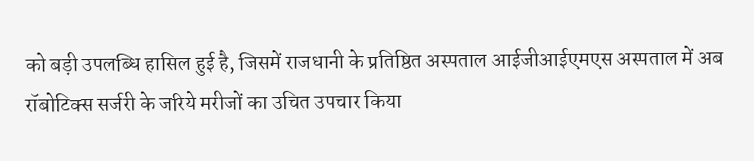को बड़ी उपलब्धि हासिल हुई है, जिसमें राजधानी के प्रतिष्ठित अस्पताल आईजीआईएमएस अस्पताल में अब रॉबोटिक्स सर्जरी के जरिये मरीजों का उचित उपचार किया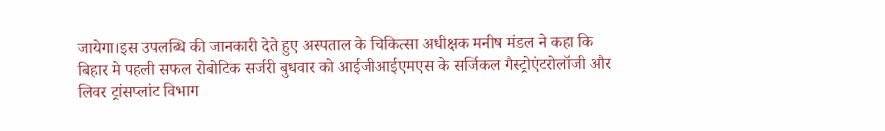जायेगा।इस उपलब्धि की जानकारी देते हुए अस्पताल के चिकित्सा अधीक्षक मनीष मंडल ने कहा कि बिहार मे पहली सफल रोबोटिक सर्जरी बुधवार को आईजीआईएमएस के सर्जिकल गैस्ट्रोएंटरोलॉजी और लिवर ट्रांसप्लांट विभाग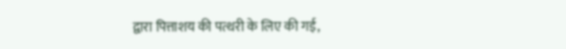द्वारा पित्ताशय की पत्थरी के लिए की गई,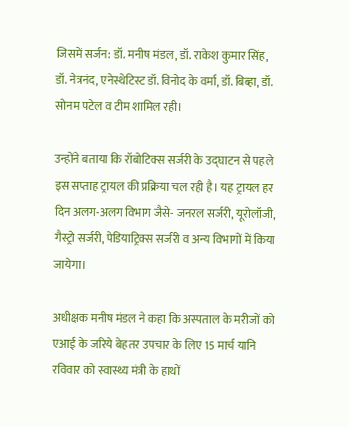जिसमें सर्जन: डॉ. मनीष मंडल, डॉ. राकेश कुमार सिंह, डॉ. नेत्रनंद, एनेस्थेटिस्ट डॉ. विनोद के वर्मा, डॉ. बिब्हा, डॉ. सोनम पटेल व टीम शामिल रही।

उन्होंने बताया कि रॉबोटिक्स सर्जरी के उद्घाटन से पहले इस सप्ताह ट्रायल की प्रक्रिया चल रही है। यह ट्रायल हर दिन अलग-अलग विभाग जैसे- जनरल सर्जरी, यूरोलॉजी, गैस्ट्रो सर्जरी, पेडियाट्रिक्स सर्जरी व अन्य विभागों में किया जायेगा।

अधीक्षक मनीष मंडल ने कहा कि अस्पताल के मरीजों को एआई के जरिये बेहतर उपचार के लिए 15 मार्च यानि रविवार को स्वास्थ्य मंत्री के हाथों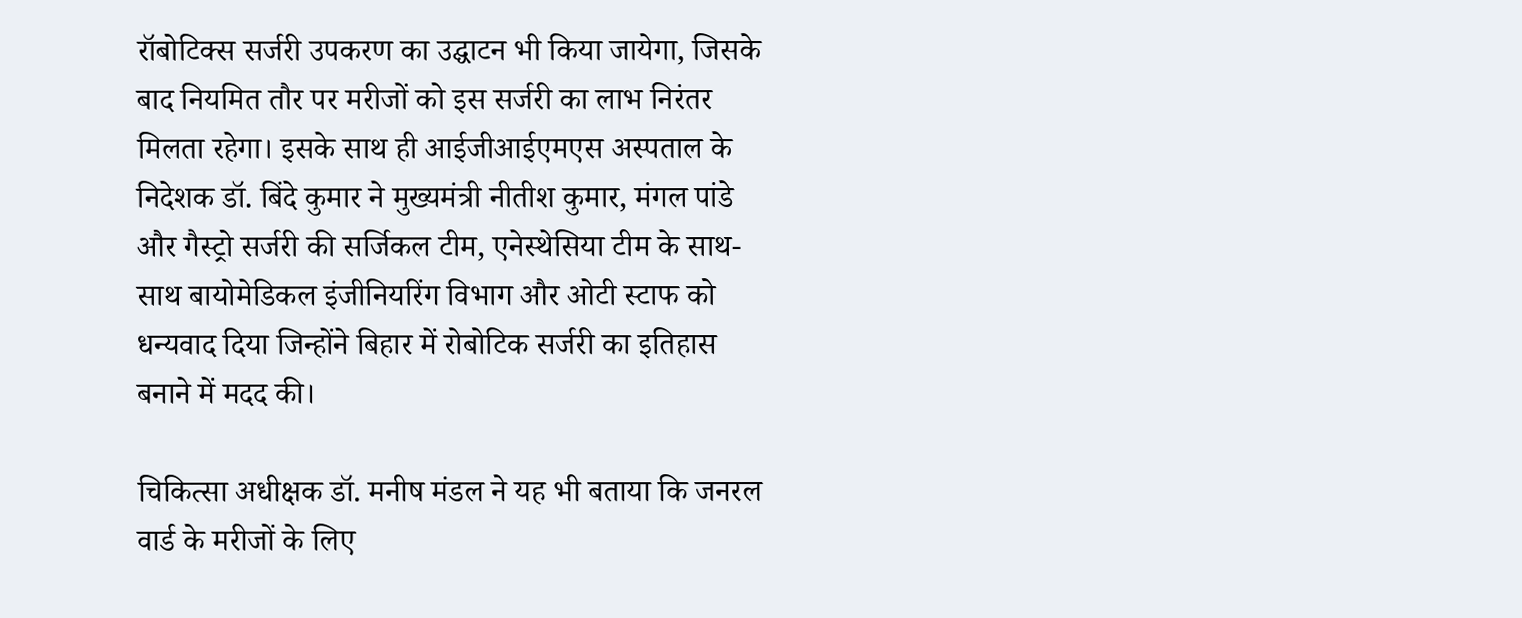रॉबोटिक्स सर्जरी उपकरण का उद्घाटन भी किया जायेगा, जिसके बाद नियमित तौर पर मरीजों को इस सर्जरी का लाभ निरंतर मिलता रहेगा। इसके साथ ही आईजीआईएमएस अस्पताल के निदेशक डॉ. बिंदे कुमार ने मुख्यमंत्री नीतीश कुमार, मंगल पांडे और गैस्ट्रो सर्जरी की सर्जिकल टीम, एनेस्थेसिया टीम के साथ-साथ बायोमेडिकल इंजीनियरिंग विभाग और ओटी स्टाफ को धन्यवाद दिया जिन्होंने बिहार में रोबोटिक सर्जरी का इतिहास बनाने में मदद की।

चिकित्सा अधीक्षक डॉ. मनीष मंडल ने यह भी बताया कि जनरल वार्ड के मरीजों के लिए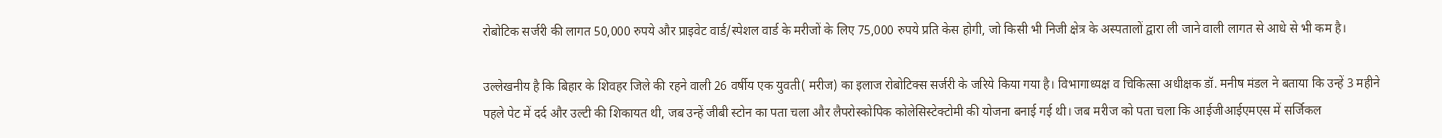रोबोटिक सर्जरी की लागत 50,000 रुपये और प्राइवेट वार्ड/स्पेशल वार्ड के मरीजों के लिए 75,000 रुपये प्रति केस होगी, जो किसी भी निजी क्षेत्र के अस्पतालों द्वारा ली जाने वाली लागत से आधे से भी कम है।

उल्लेखनीय है कि बिहार के शिवहर जिले की रहने वाली 26 वर्षीय एक युवती( मरीज) का इलाज रोबोटिक्स सर्जरी के जरिये किया गया है। विभागाध्यक्ष व चिकित्सा अधीक्षक डॉ. मनीष मंडल ने बताया कि उन्हें 3 महीने पहले पेट में दर्द और उल्टी की शिकायत थी, जब उन्हें जीबी स्टोन का पता चला और लैपरोस्कोपिक कोलेसिस्टेक्टोमी की योजना बनाई गई थी। जब मरीज को पता चला कि आईजीआईएमएस में सर्जिकल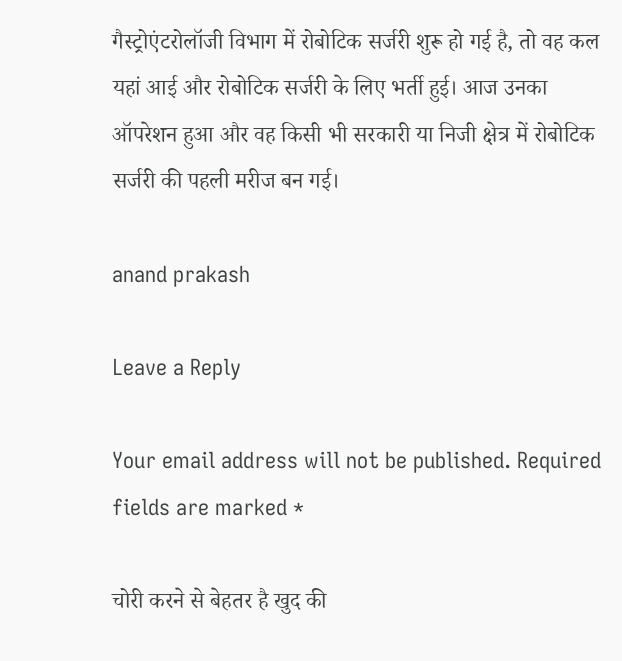गैस्ट्रोएंटरोलॉजी विभाग में रोबोटिक सर्जरी शुरू हो गई है, तो वह कल यहां आई और रोबोटिक सर्जरी के लिए भर्ती हुई। आज उनका ऑपरेशन हुआ और वह किसी भी सरकारी या निजी क्षेत्र में रोबोटिक सर्जरी की पहली मरीज बन गई।

anand prakash

Leave a Reply

Your email address will not be published. Required fields are marked *

चोरी करने से बेहतर है खुद की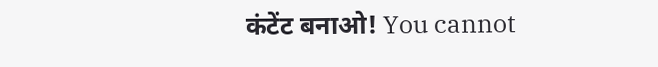कंटेंट बनाओ! You cannot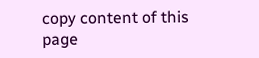copy content of this page